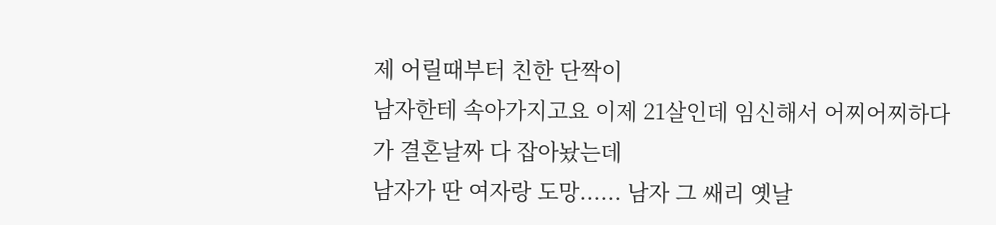제 어릴때부터 친한 단짝이
남자한테 속아가지고요 이제 21살인데 임신해서 어찌어찌하다가 결혼날짜 다 잡아놨는데
남자가 딴 여자랑 도망...... 남자 그 쌔리 옛날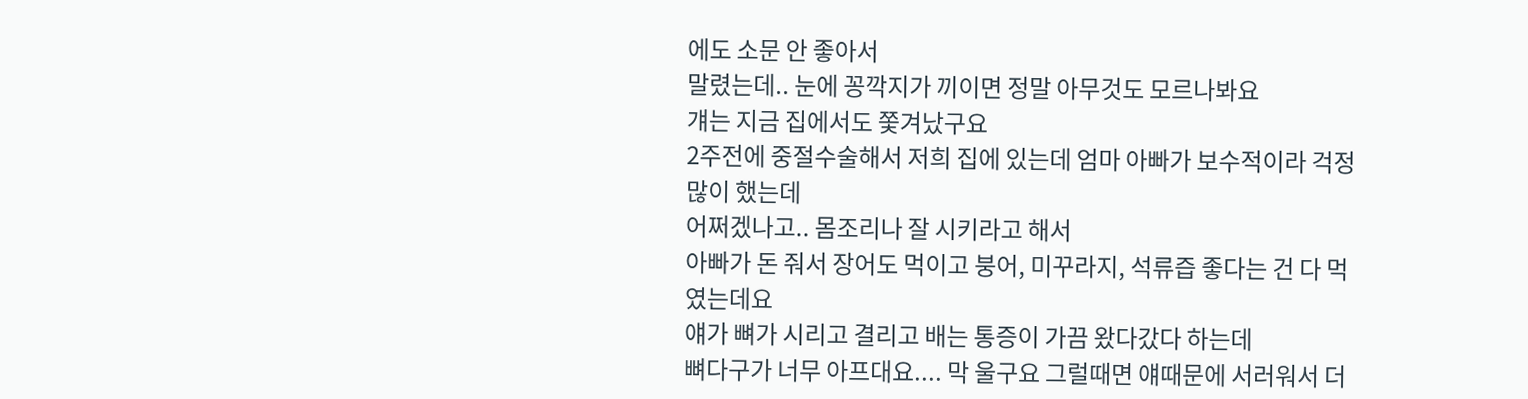에도 소문 안 좋아서
말렸는데.. 눈에 꽁깍지가 끼이면 정말 아무것도 모르나봐요
걔는 지금 집에서도 쫓겨났구요
2주전에 중절수술해서 저희 집에 있는데 엄마 아빠가 보수적이라 걱정많이 했는데
어쩌겠나고.. 몸조리나 잘 시키라고 해서
아빠가 돈 줘서 장어도 먹이고 붕어, 미꾸라지, 석류즙 좋다는 건 다 먹였는데요
얘가 뼈가 시리고 결리고 배는 통증이 가끔 왔다갔다 하는데
뼈다구가 너무 아프대요.... 막 울구요 그럴때면 얘때문에 서러워서 더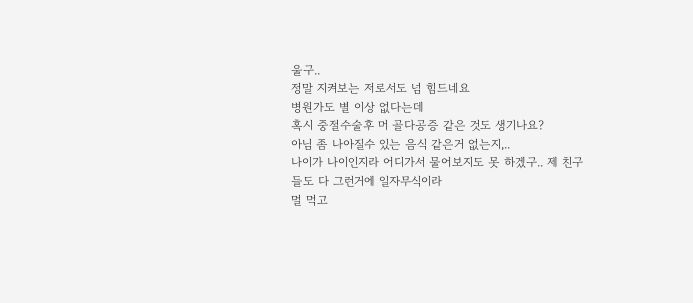울구..
정말 지켜보는 저로서도 넘 힘드네요
병원가도 별 이상 없다는데
혹시 중절수술후 머 골다공증 같은 것도 생기나요?
아님 좀 나아질수 있는 음식 같은거 없는지,..
나이가 나이인지라 어디가서 물어보지도 못 하겠구.. 제 친구들도 다 그런거에 일자무식이라
멀 먹고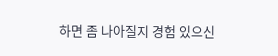하면 좀 나아질지 경험 있으신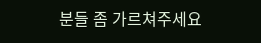분들 좀 가르쳐주세요